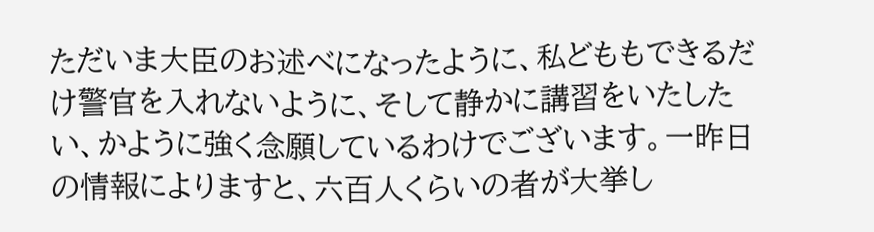ただいま大臣のお述べになったように、私どももできるだけ警官を入れないように、そして静かに講習をいたしたい、かように強く念願しているわけでございます。一昨日の情報によりますと、六百人くらいの者が大挙し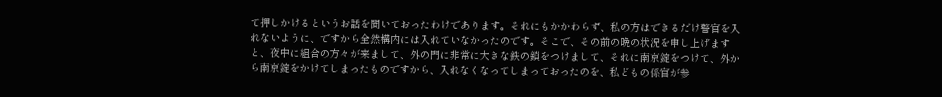て押しかけるというお話を聞いておったわけであります。それにもかかわらず、私の方はできるだけ警官を入れないように、ですから全然構内には入れていなかったのです。そこで、その前の晩の状況を申し上げますと、夜中に組合の方々が来まして、外の門に非常に大きな鉄の鎖をつけまして、それに南京錠をつけて、外から南京錠をかけてしまったものですから、入れなくなってしまっておったのを、私どもの係官が参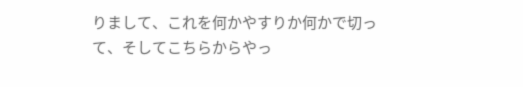りまして、これを何かやすりか何かで切って、そしてこちらからやっ